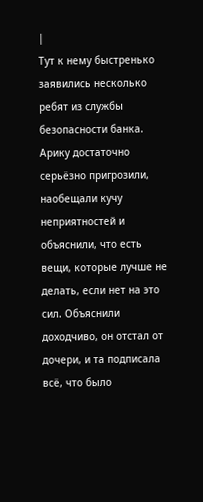|
Тут к нему быстренько заявились несколько ребят из службы безопасности банка. Арику достаточно серьёзно пригрозили, наобещали кучу неприятностей и объяснили, что есть вещи, которые лучше не делать, если нет на это сил. Объяснили доходчиво, он отстал от дочери, и та подписала всё, что было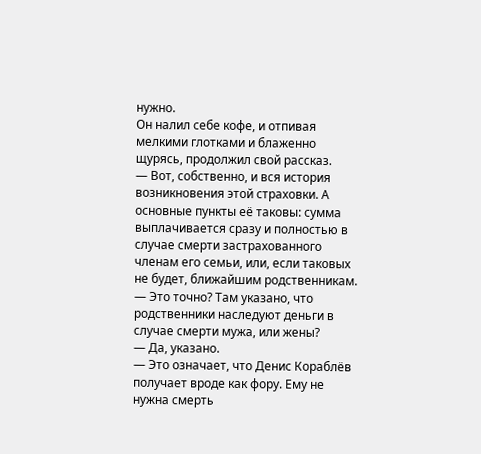нужно.
Он налил себе кофе, и отпивая мелкими глотками и блаженно щурясь, продолжил свой рассказ.
— Вот, собственно, и вся история возникновения этой страховки. А основные пункты её таковы: сумма выплачивается сразу и полностью в случае смерти застрахованного членам его семьи, или, если таковых не будет, ближайшим родственникам.
— Это точно? Там указано, что родственники наследуют деньги в случае смерти мужа, или жены?
— Да, указано.
— Это означает, что Денис Кораблёв получает вроде как фору. Ему не нужна смерть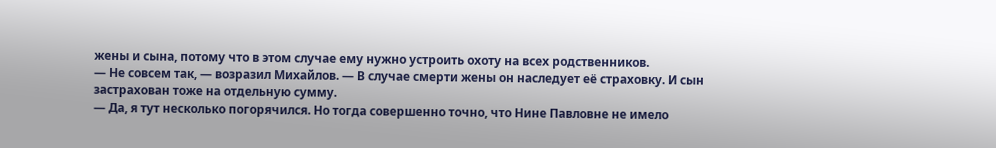жены и сына, потому что в этом случае ему нужно устроить охоту на всех родственников.
— Не совсем так, — возразил Михайлов. — В случае смерти жены он наследует её страховку. И сын застрахован тоже на отдельную сумму.
— Да, я тут несколько погорячился. Но тогда совершенно точно, что Нине Павловне не имело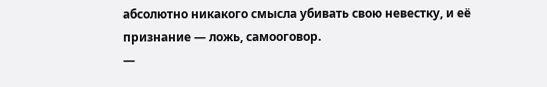абсолютно никакого смысла убивать свою невестку, и её признание — ложь, самооговор.
—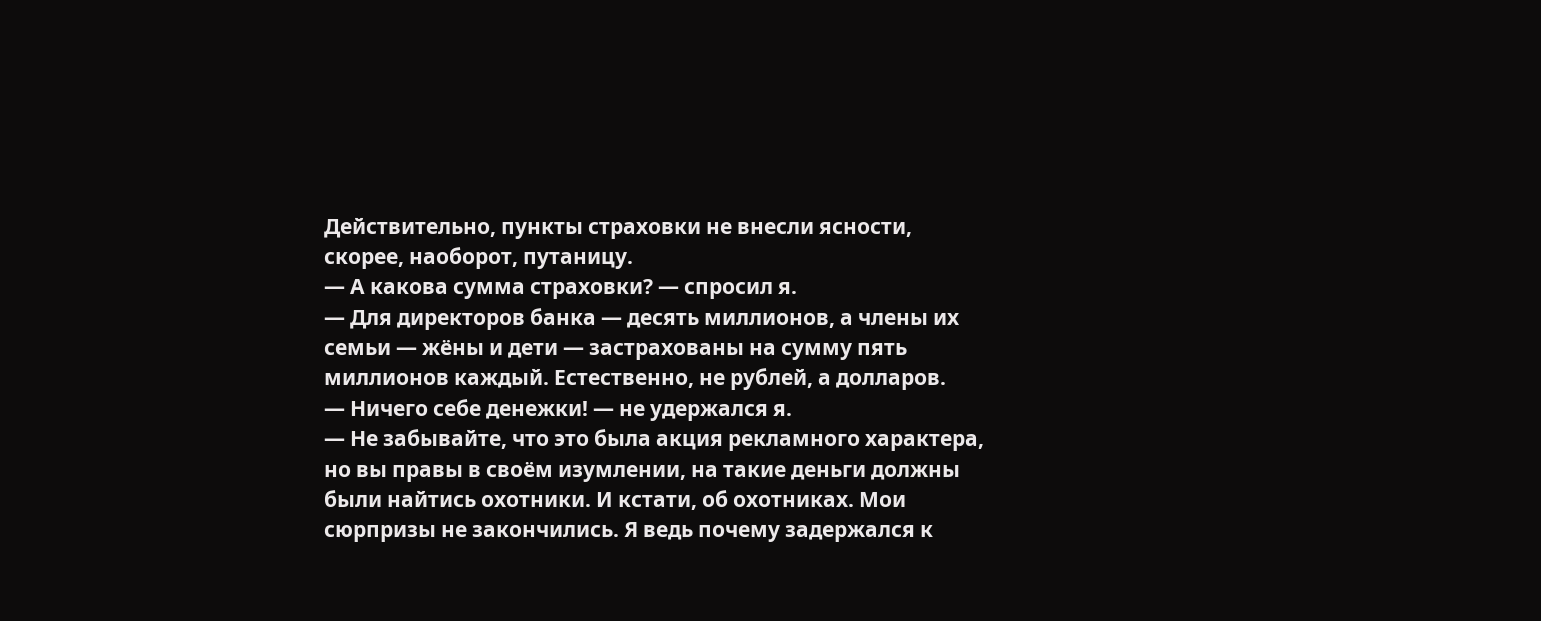Действительно, пункты страховки не внесли ясности, скорее, наоборот, путаницу.
— А какова сумма страховки? — спросил я.
— Для директоров банка — десять миллионов, а члены их семьи — жёны и дети — застрахованы на сумму пять миллионов каждый. Естественно, не рублей, а долларов.
— Ничего себе денежки! — не удержался я.
— Не забывайте, что это была акция рекламного характера, но вы правы в своём изумлении, на такие деньги должны были найтись охотники. И кстати, об охотниках. Мои сюрпризы не закончились. Я ведь почему задержался к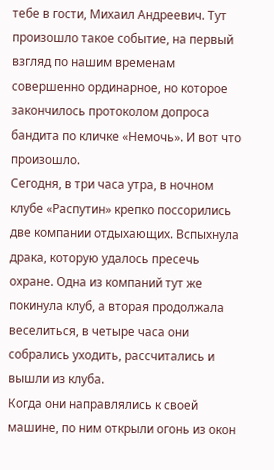тебе в гости, Михаил Андреевич. Тут произошло такое событие, на первый взгляд по нашим временам совершенно ординарное, но которое закончилось протоколом допроса бандита по кличке «Немочь». И вот что произошло.
Сегодня, в три часа утра, в ночном клубе «Распутин» крепко поссорились две компании отдыхающих. Вспыхнула драка, которую удалось пресечь охране. Одна из компаний тут же покинула клуб, а вторая продолжала веселиться, в четыре часа они собрались уходить, рассчитались и вышли из клуба.
Когда они направлялись к своей машине, по ним открыли огонь из окон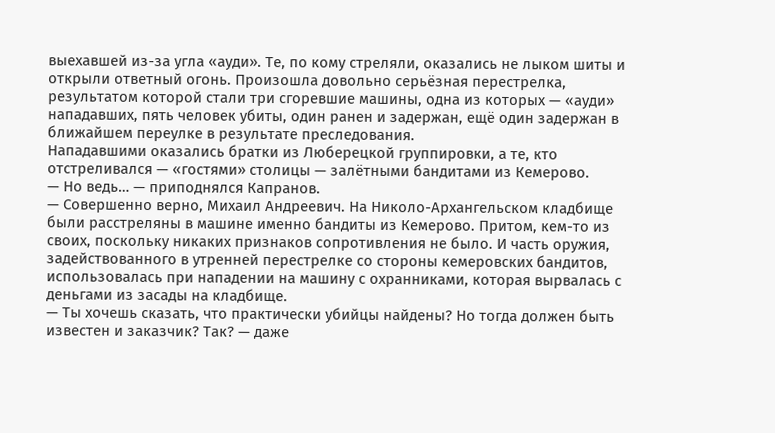выехавшей из-за угла «ауди». Те, по кому стреляли, оказались не лыком шиты и открыли ответный огонь. Произошла довольно серьёзная перестрелка, результатом которой стали три сгоревшие машины, одна из которых — «ауди» нападавших, пять человек убиты, один ранен и задержан, ещё один задержан в ближайшем переулке в результате преследования.
Нападавшими оказались братки из Люберецкой группировки, а те, кто отстреливался — «гостями» столицы — залётными бандитами из Кемерово.
— Но ведь… — приподнялся Капранов.
— Совершенно верно, Михаил Андреевич. На Николо-Архангельском кладбище были расстреляны в машине именно бандиты из Кемерово. Притом, кем-то из своих, поскольку никаких признаков сопротивления не было. И часть оружия, задействованного в утренней перестрелке со стороны кемеровских бандитов, использовалась при нападении на машину с охранниками, которая вырвалась с деньгами из засады на кладбище.
— Ты хочешь сказать, что практически убийцы найдены? Но тогда должен быть известен и заказчик? Так? — даже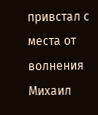привстал с места от волнения Михаил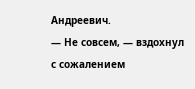Андреевич.
— Не совсем, — вздохнул с сожалением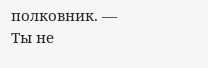полковник. — Ты не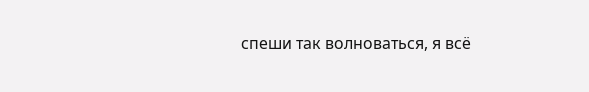спеши так волноваться, я всё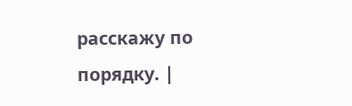расскажу по порядку. |